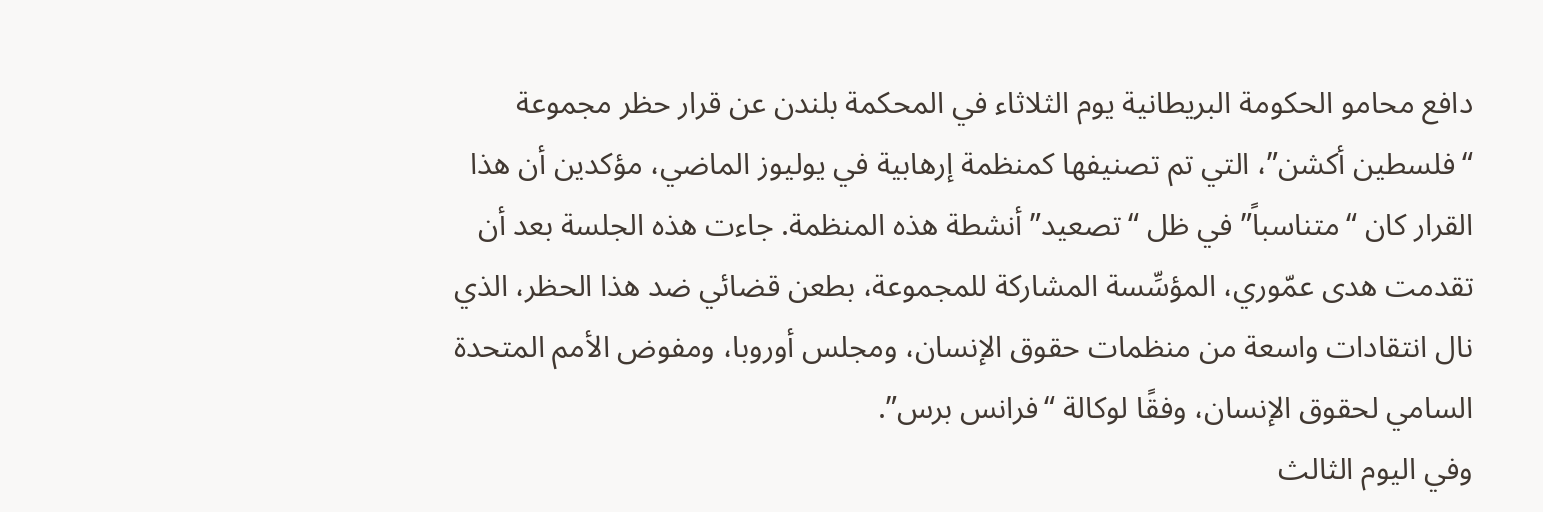دافع محامو الحكومة البريطانية يوم الثلاثاء في المحكمة بلندن عن قرار حظر مجموعة “فلسطين أكشن”، التي تم تصنيفها كمنظمة إرهابية في يوليوز الماضي، مؤكدين أن هذا القرار كان “متناسباً” في ظل “تصعيد” أنشطة هذه المنظمة. جاءت هذه الجلسة بعد أن تقدمت هدى عمّوري، المؤسِّسة المشاركة للمجموعة، بطعن قضائي ضد هذا الحظر، الذي نال انتقادات واسعة من منظمات حقوق الإنسان، ومجلس أوروبا، ومفوض الأمم المتحدة السامي لحقوق الإنسان، وفقًا لوكالة “فرانس برس”.
وفي اليوم الثالث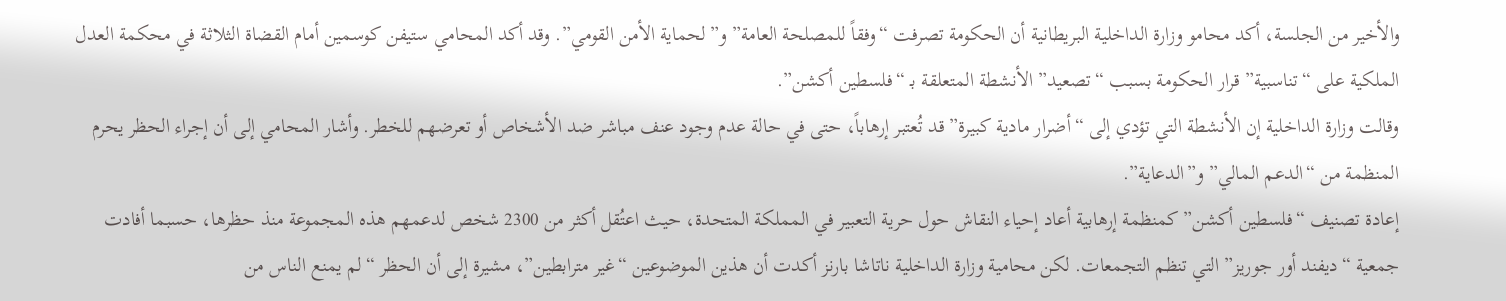والأخير من الجلسة، أكد محامو وزارة الداخلية البريطانية أن الحكومة تصرفت “وفقاً للمصلحة العامة” و”لحماية الأمن القومي”. وقد أكد المحامي ستيفن كوسمين أمام القضاة الثلاثة في محكمة العدل الملكية على “تناسبية” قرار الحكومة بسبب “تصعيد” الأنشطة المتعلقة بـ “فلسطين أكشن”.
وقالت وزارة الداخلية إن الأنشطة التي تؤدي إلى “أضرار مادية كبيرة” قد تُعتبر إرهاباً، حتى في حالة عدم وجود عنف مباشر ضد الأشخاص أو تعرضهم للخطر. وأشار المحامي إلى أن إجراء الحظر يحرم المنظمة من “الدعم المالي” و”الدعاية”.
إعادة تصنيف “فلسطين أكشن” كمنظمة إرهابية أعاد إحياء النقاش حول حرية التعبير في المملكة المتحدة، حيث اعتُقل أكثر من 2300 شخص لدعمهم هذه المجموعة منذ حظرها، حسبما أفادت جمعية “ديفند أور جوريز” التي تنظم التجمعات. لكن محامية وزارة الداخلية ناتاشا بارنز أكدت أن هذين الموضوعين “غير مترابطين”، مشيرة إلى أن الحظر “لم يمنع الناس من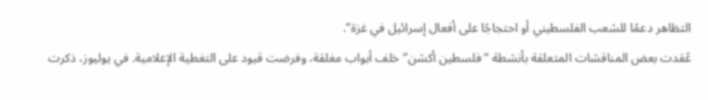التظاهر دعمًا للشعب الفلسطيني أو احتجاجًا على أفعال إسرائيل في غزة”.
عُقدت بعض المناقشات المتعلقة بأنشطة “فلسطين أكشن” خلف أبواب مغلقة، وفرضت قيود على التغطية الإعلامية. في يوليوز، ذكرت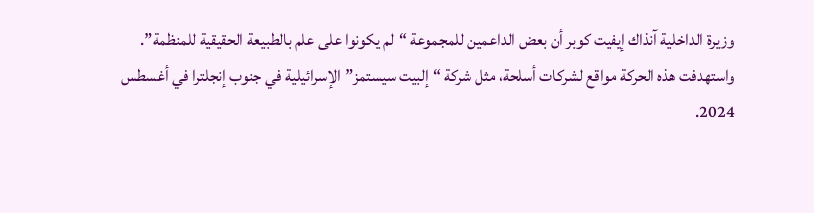وزيرة الداخلية آنذاك إيفيت كوبر أن بعض الداعمين للمجموعة “لم يكونوا على علم بالطبيعة الحقيقية للمنظمة”.
واستهدفت هذه الحركة مواقع لشركات أسلحة، مثل شركة “إلبيت سيستمز” الإسرائيلية في جنوب إنجلترا في أغسطس 2024.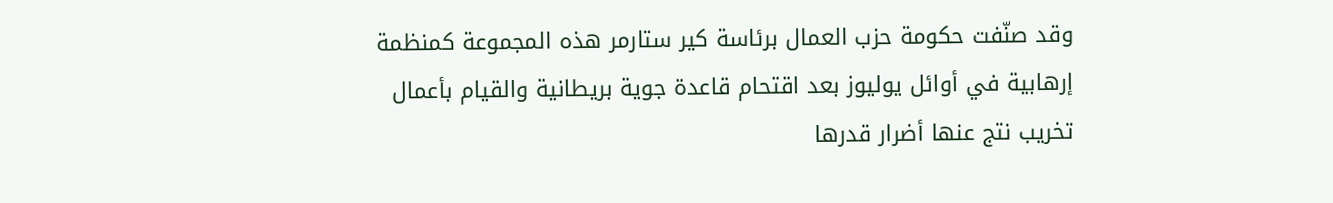وقد صنّفت حكومة حزب العمال برئاسة كير ستارمر هذه المجموعة كمنظمة إرهابية في أوائل يوليوز بعد اقتحام قاعدة جوية بريطانية والقيام بأعمال تخريب نتج عنها أضرار قدرها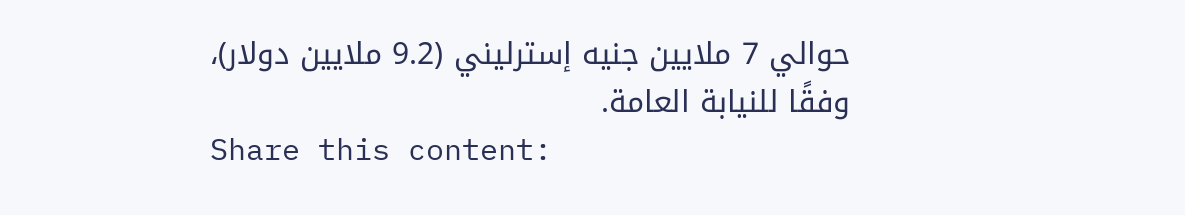حوالي 7 ملايين جنيه إسترليني (9.2 ملايين دولار)، وفقًا للنيابة العامة.
Share this content: